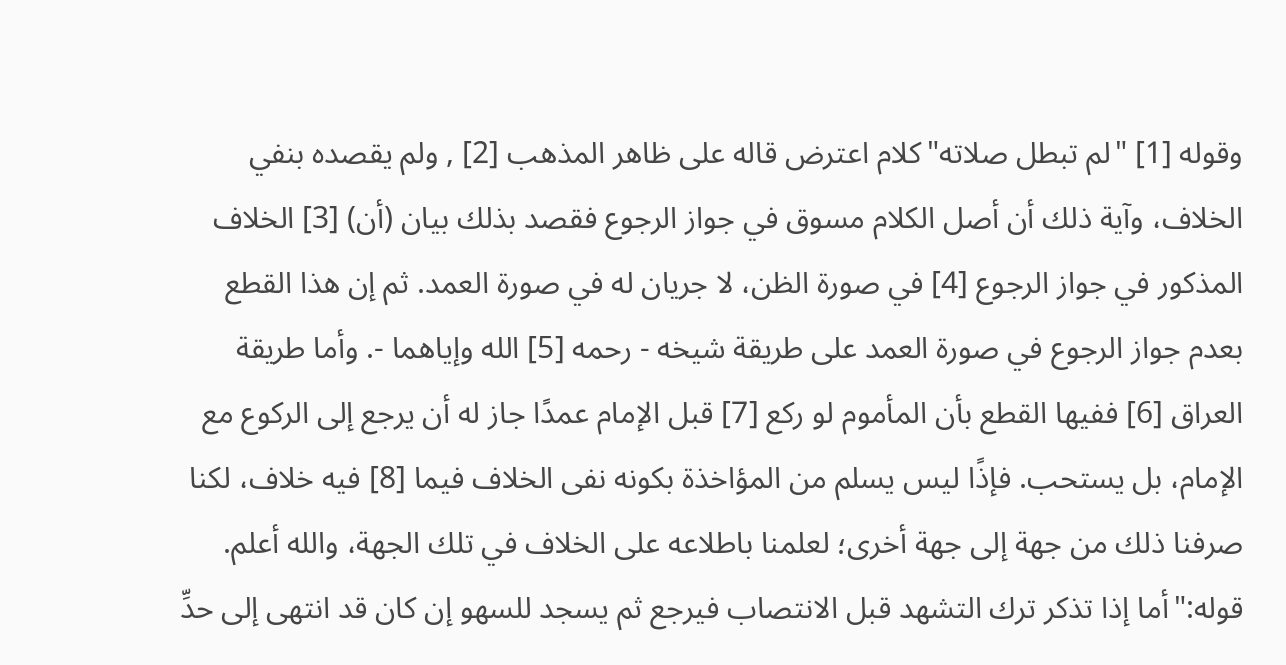وقوله [1] "لم تبطل صلاته"كلام اعترض قاله على ظاهر المذهب [2] , ولم يقصده بنفي الخلاف، وآية ذلك أن أصل الكلام مسوق في جواز الرجوع فقصد بذلك بيان (أن) [3] الخلاف المذكور في جواز الرجوع [4] في صورة الظن، لا جريان له في صورة العمد. ثم إن هذا القطع بعدم جواز الرجوع في صورة العمد على طريقة شيخه - رحمه [5] الله وإياهما -. وأما طريقة العراق [6] ففيها القطع بأن المأموم لو ركع [7] قبل الإمام عمدًا جاز له أن يرجع إلى الركوع مع الإمام، بل يستحب. فإذًا ليس يسلم من المؤاخذة بكونه نفى الخلاف فيما [8] فيه خلاف، لكنا صرفنا ذلك من جهة إلى جهة أخرى؛ لعلمنا باطلاعه على الخلاف في تلك الجهة، والله أعلم.
قوله:"أما إذا تذكر ترك التشهد قبل الانتصاب فيرجع ثم يسجد للسهو إن كان قد انتهى إلى حدِّ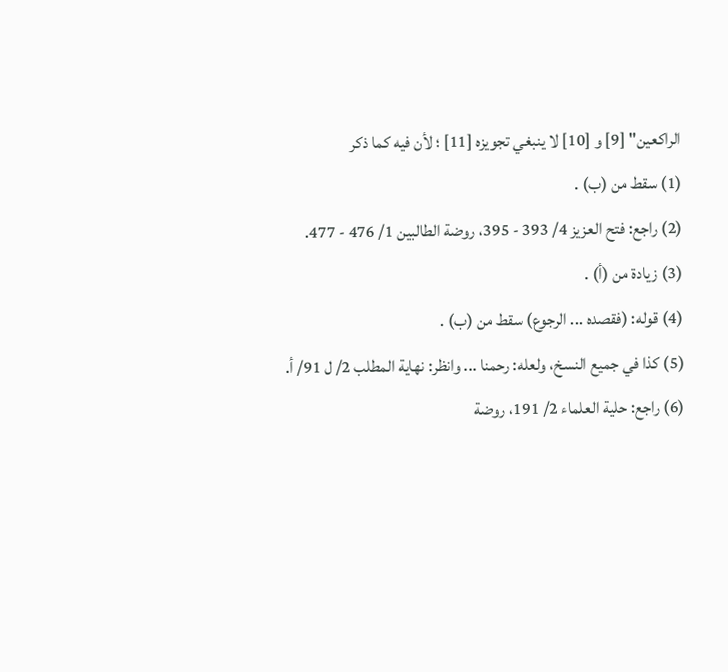الراكعين" [9] و [10] لا ينبغي تجويزه [11] ؛ لأن فيه كما ذكر
(1) سقط من (ب) .
(2) راجع: فتح العزيز 4/ 393 - 395، روضة الطالبين 1/ 476 - 477.
(3) زيادة من (أ) .
(4) قوله: (فقصده ... الرجوع) سقط من (ب) .
(5) كذا في جميع النسخ، ولعله: رحمنا ... وانظر: نهاية المطلب 2/ ل 91/ أ.
(6) راجع: حلية العلماء 2/ 191، روضة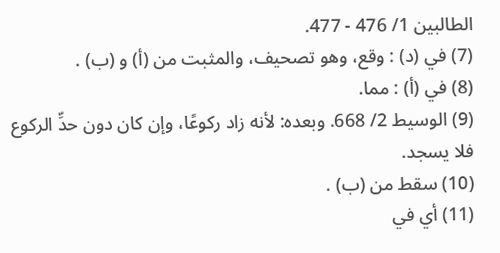الطالبين 1/ 476 - 477.
(7) في (د) : وقع، وهو تصحيف، والمثبت من (أ) و (ب) .
(8) في (أ) : مما.
(9) الوسيط 2/ 668. وبعده: لأنه زاد ركوعًا، وإن كان دون حدِّ الركوع فلا يسجد.
(10) سقط من (ب) .
(11) أي في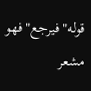قوله"فيرجع"فهو مشعر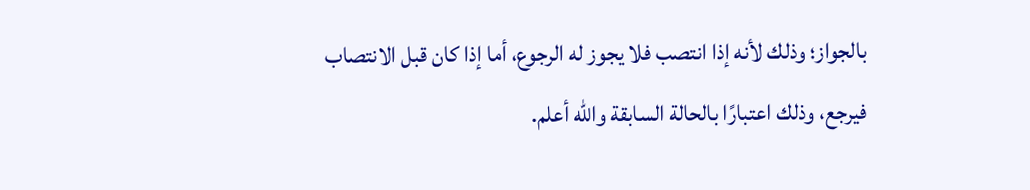بالجواز؛ وذلك لأنه إذا انتصب فلا يجوز له الرجوع، أما إذا كان قبل الانتصاب فيرجع، وذلك اعتبارًا بالحالة السابقة والله أعلم.